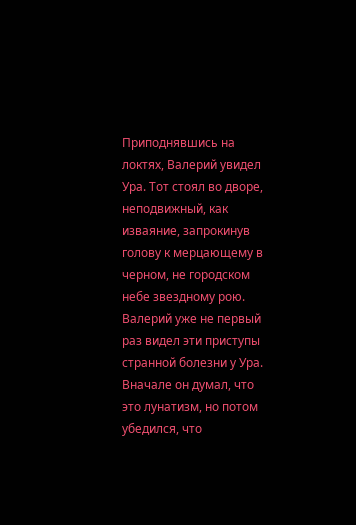Приподнявшись на локтях, Валерий увидел Ура. Тот стоял во дворе, неподвижный, как изваяние, запрокинув голову к мерцающему в черном, не городском небе звездному рою. Валерий уже не первый раз видел эти приступы странной болезни у Ура. Вначале он думал, что это лунатизм, но потом убедился, что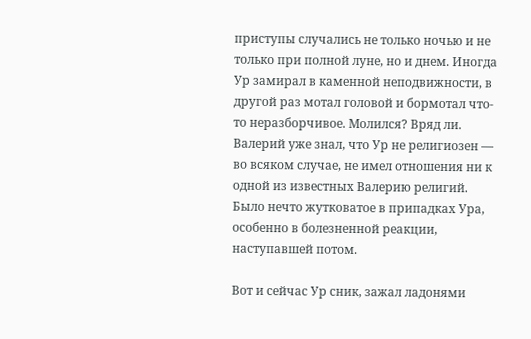приступы случались не только ночью и не только при полной луне, но и днем. Иногда Ур замирал в каменной неподвижности, в другой раз мотал головой и бормотал что-то неразборчивое. Молился? Вряд ли. Валерий уже знал, что Ур не религиозен — во всяком случае, не имел отношения ни к одной из известных Валерию религий. Было нечто жутковатое в припадках Ура, особенно в болезненной реакции, наступавшей потом.

Вот и сейчас Ур сник, зажал ладонями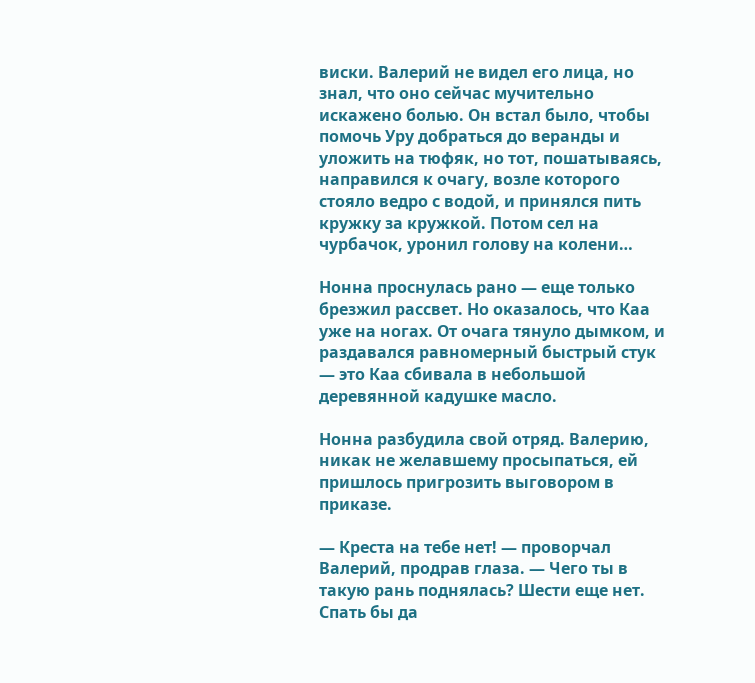виски. Валерий не видел его лица, но знал, что оно сейчас мучительно искажено болью. Он встал было, чтобы помочь Уру добраться до веранды и уложить на тюфяк, но тот, пошатываясь, направился к очагу, возле которого стояло ведро с водой, и принялся пить кружку за кружкой. Потом сел на чурбачок, уронил голову на колени…

Нонна проснулась рано — еще только брезжил рассвет. Но оказалось, что Каа уже на ногах. От очага тянуло дымком, и раздавался равномерный быстрый стук — это Каа сбивала в небольшой деревянной кадушке масло.

Нонна разбудила свой отряд. Валерию, никак не желавшему просыпаться, ей пришлось пригрозить выговором в приказе.

— Креста на тебе нет! — проворчал Валерий, продрав глаза. — Чего ты в такую рань поднялась? Шести еще нет. Спать бы да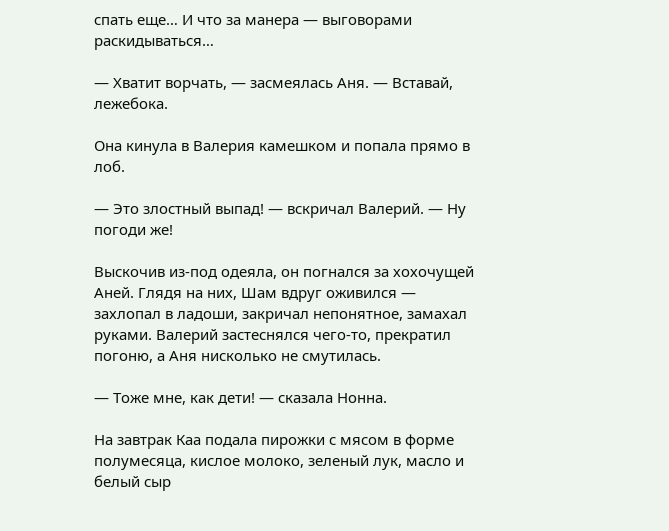спать еще… И что за манера — выговорами раскидываться…

— Хватит ворчать, — засмеялась Аня. — Вставай, лежебока.

Она кинула в Валерия камешком и попала прямо в лоб.

— Это злостный выпад! — вскричал Валерий. — Ну погоди же!

Выскочив из-под одеяла, он погнался за хохочущей Аней. Глядя на них, Шам вдруг оживился — захлопал в ладоши, закричал непонятное, замахал руками. Валерий застеснялся чего-то, прекратил погоню, а Аня нисколько не смутилась.

— Тоже мне, как дети! — сказала Нонна.

На завтрак Каа подала пирожки с мясом в форме полумесяца, кислое молоко, зеленый лук, масло и белый сыр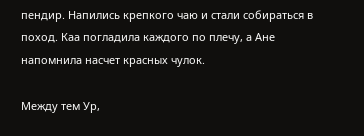пендир. Напились крепкого чаю и стали собираться в поход. Каа погладила каждого по плечу, а Ане напомнила насчет красных чулок.

Между тем Ур,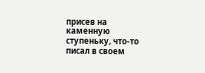присев на каменную ступеньку, что-то писал в своем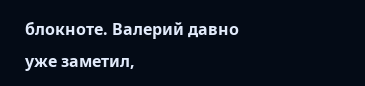блокноте. Валерий давно уже заметил,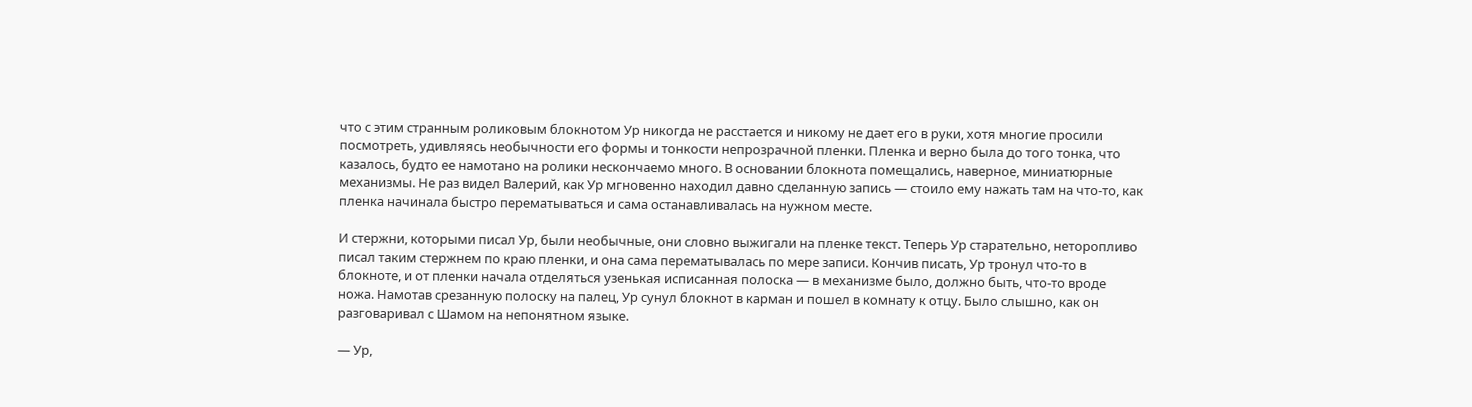что с этим странным роликовым блокнотом Ур никогда не расстается и никому не дает его в руки, хотя многие просили посмотреть, удивляясь необычности его формы и тонкости непрозрачной пленки. Пленка и верно была до того тонка, что казалось, будто ее намотано на ролики нескончаемо много. В основании блокнота помещались, наверное, миниатюрные механизмы. Не раз видел Валерий, как Ур мгновенно находил давно сделанную запись — стоило ему нажать там на что-то, как пленка начинала быстро перематываться и сама останавливалась на нужном месте.

И стержни, которыми писал Ур, были необычные, они словно выжигали на пленке текст. Теперь Ур старательно, неторопливо писал таким стержнем по краю пленки, и она сама перематывалась по мере записи. Кончив писать, Ур тронул что-то в блокноте, и от пленки начала отделяться узенькая исписанная полоска — в механизме было, должно быть, что-то вроде ножа. Намотав срезанную полоску на палец, Ур сунул блокнот в карман и пошел в комнату к отцу. Было слышно, как он разговаривал с Шамом на непонятном языке.

— Ур,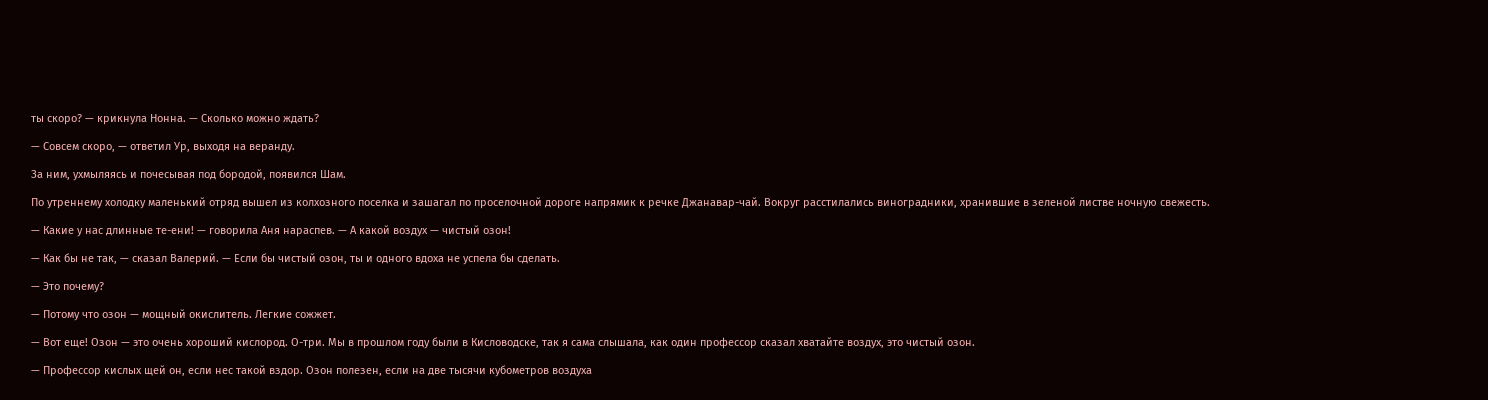ты скоро? — крикнула Нонна. — Сколько можно ждать?

— Совсем скоро, — ответил Ур, выходя на веранду.

За ним, ухмыляясь и почесывая под бородой, появился Шам.

По утреннему холодку маленький отряд вышел из колхозного поселка и зашагал по проселочной дороге напрямик к речке Джанавар-чай. Вокруг расстилались виноградники, хранившие в зеленой листве ночную свежесть.

— Какие у нас длинные те-ени! — говорила Аня нараспев. — А какой воздух — чистый озон!

— Как бы не так, — сказал Валерий. — Если бы чистый озон, ты и одного вдоха не успела бы сделать.

— Это почему?

— Потому что озон — мощный окислитель. Легкие сожжет.

— Вот еще! Озон — это очень хороший кислород. О-три. Мы в прошлом году были в Кисловодске, так я сама слышала, как один профессор сказал хватайте воздух, это чистый озон.

— Профессор кислых щей он, если нес такой вздор. Озон полезен, если на две тысячи кубометров воздуха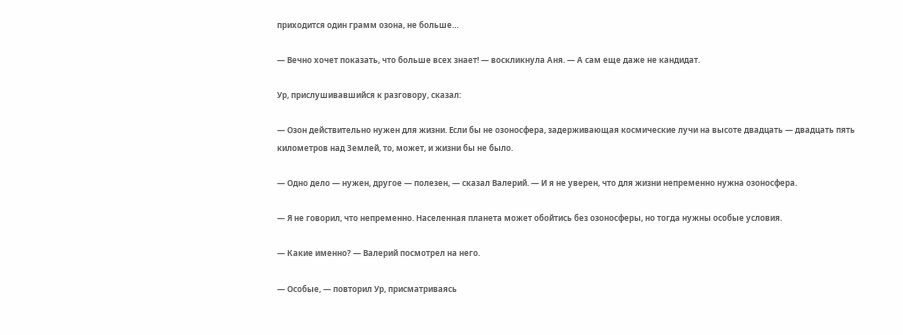приходится один грамм озона, не больше…

— Вечно хочет показать, что больше всех знает! — воскликнула Аня. — А сам еще даже не кандидат.

Ур, прислушивавшийся к разговору, сказал:

— Озон действительно нужен для жизни. Если бы не озоносфера, задерживающая космические лучи на высоте двадцать — двадцать пять километров над Землей, то, может, и жизни бы не было.

— Одно дело — нужен, другое — полезен, — сказал Валерий. — И я не уверен, что для жизни непременно нужна озоносфера.

— Я не говорил, что непременно. Населенная планета может обойтись без озоносферы, но тогда нужны особые условия.

— Какие именно? — Валерий посмотрел на него.

— Особые, — повторил Ур, присматриваясь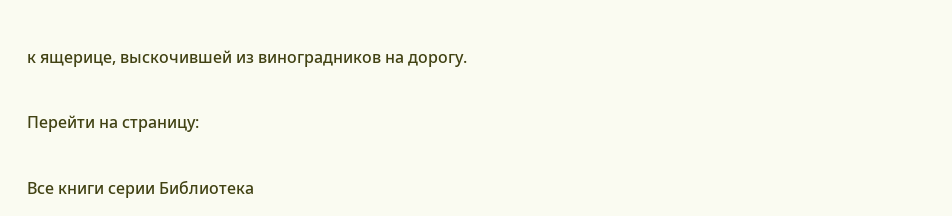к ящерице, выскочившей из виноградников на дорогу.

Перейти на страницу:

Все книги серии Библиотека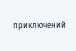приключений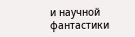и научной фантастики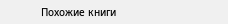Похожие книги